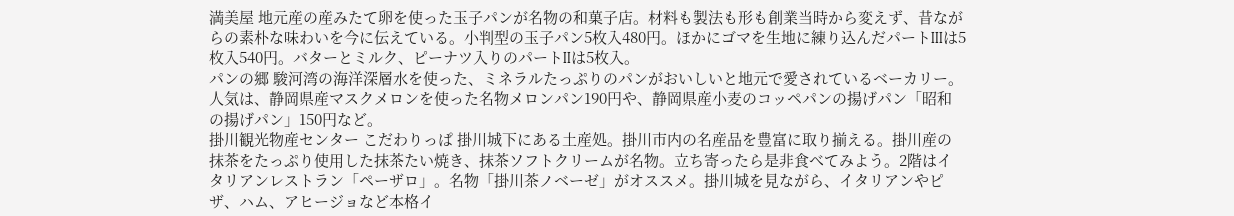満美屋 地元産の産みたて卵を使った玉子パンが名物の和菓子店。材料も製法も形も創業当時から変えず、昔ながらの素朴な味わいを今に伝えている。小判型の玉子パン5枚入480円。ほかにゴマを生地に練り込んだパートIIIは5枚入540円。バターとミルク、ピーナツ入りのパートIIは5枚入。
パンの郷 駿河湾の海洋深層水を使った、ミネラルたっぷりのパンがおいしいと地元で愛されているベーカリー。人気は、静岡県産マスクメロンを使った名物メロンパン190円や、静岡県産小麦のコッペパンの揚げパン「昭和の揚げパン」150円など。
掛川観光物産センター こだわりっぱ 掛川城下にある土産処。掛川市内の名産品を豊富に取り揃える。掛川産の抹茶をたっぷり使用した抹茶たい焼き、抹茶ソフトクリームが名物。立ち寄ったら是非食べてみよう。2階はイタリアンレストラン「ペーザロ」。名物「掛川茶ノベーゼ」がオススメ。掛川城を見ながら、イタリアンやピザ、ハム、アヒージョなど本格イ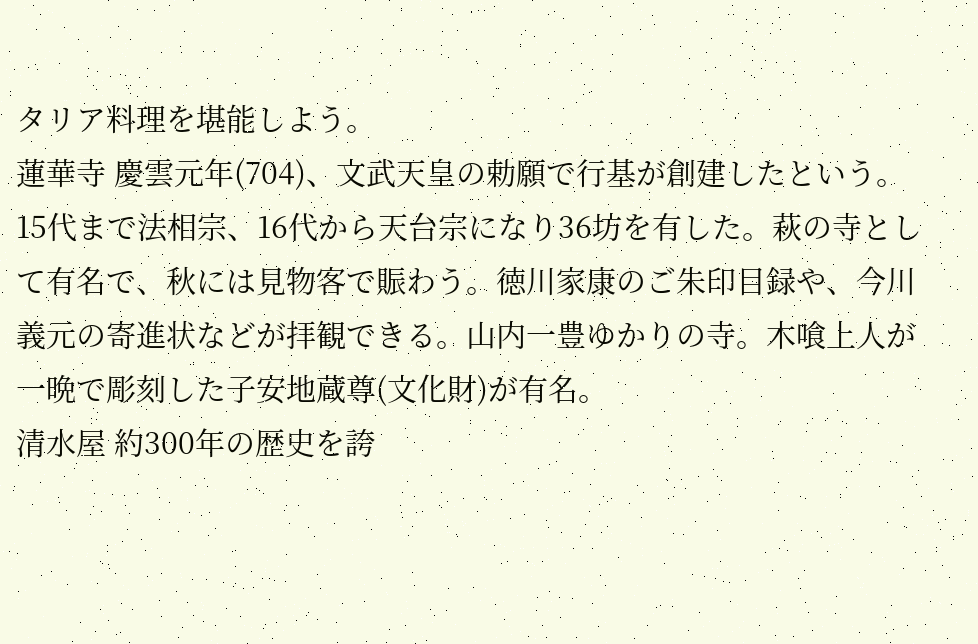タリア料理を堪能しよう。
蓮華寺 慶雲元年(704)、文武天皇の勅願で行基が創建したという。15代まで法相宗、16代から天台宗になり36坊を有した。萩の寺として有名で、秋には見物客で賑わう。徳川家康のご朱印目録や、今川義元の寄進状などが拝観できる。山内一豊ゆかりの寺。木喰上人が一晩で彫刻した子安地蔵尊(文化財)が有名。
清水屋 約300年の歴史を誇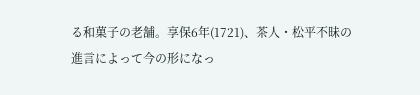る和菓子の老舗。享保6年(1721)、茶人・松平不昧の進言によって今の形になっ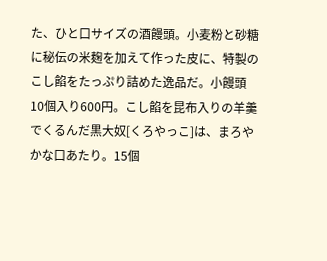た、ひと口サイズの酒饅頭。小麦粉と砂糖に秘伝の米麹を加えて作った皮に、特製のこし餡をたっぷり詰めた逸品だ。小饅頭10個入り600円。こし餡を昆布入りの羊羹でくるんだ黒大奴[くろやっこ]は、まろやかな口あたり。15個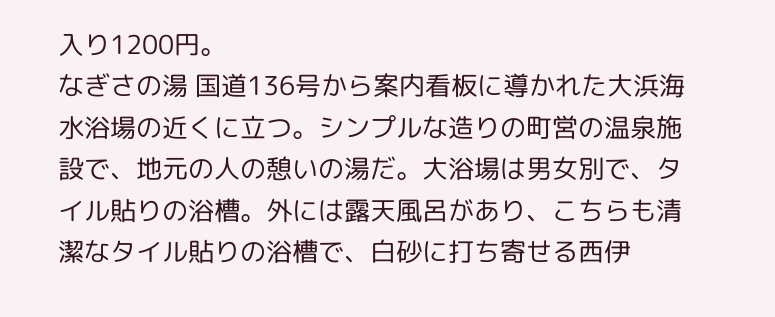入り1200円。
なぎさの湯 国道136号から案内看板に導かれた大浜海水浴場の近くに立つ。シンプルな造りの町営の温泉施設で、地元の人の憩いの湯だ。大浴場は男女別で、タイル貼りの浴槽。外には露天風呂があり、こちらも清潔なタイル貼りの浴槽で、白砂に打ち寄せる西伊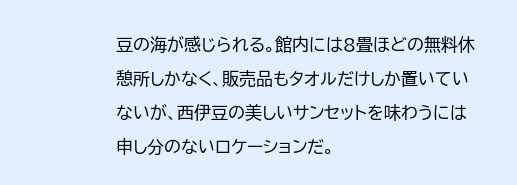豆の海が感じられる。館内には8畳ほどの無料休憩所しかなく、販売品もタオルだけしか置いていないが、西伊豆の美しいサンセットを味わうには申し分のないロケーションだ。